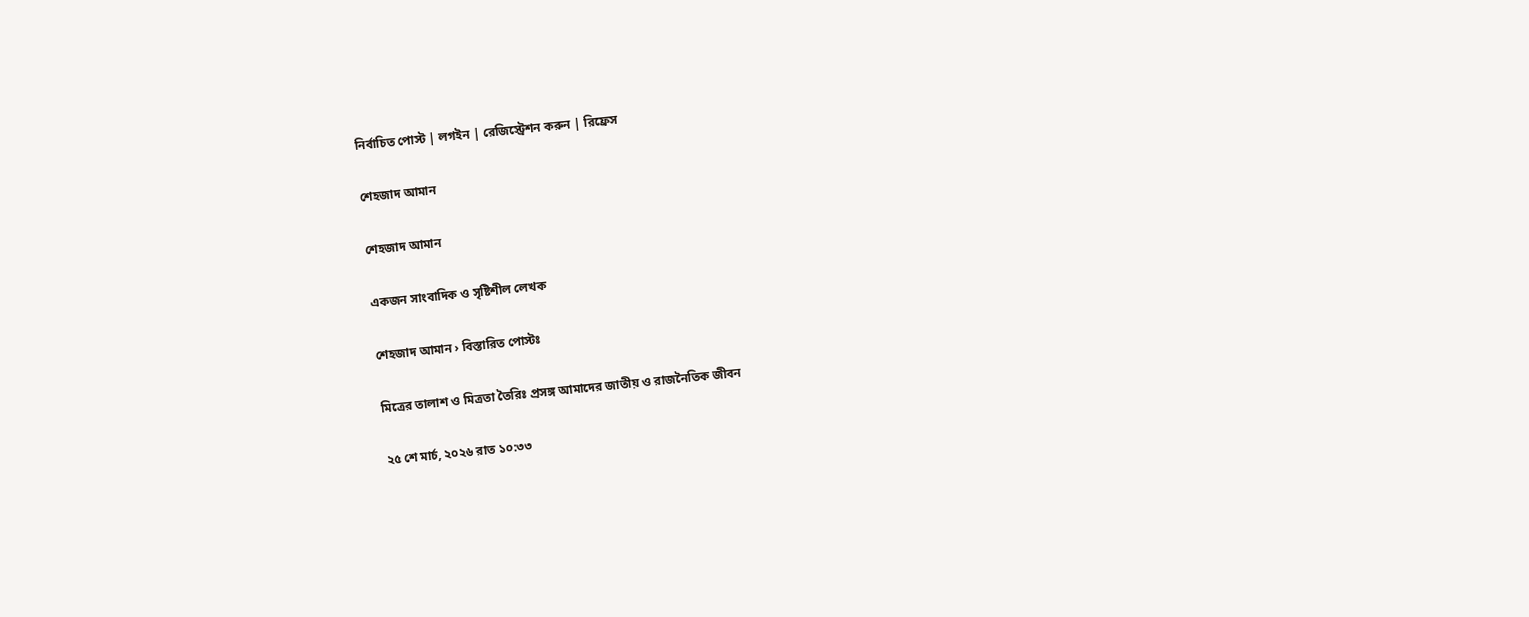নির্বাচিত পোস্ট | লগইন | রেজিস্ট্রেশন করুন | রিফ্রেস

শেহজাদ আমান

শেহজাদ আমান

একজন সাংবাদিক ও সৃষ্টিশীল লেখক

শেহজাদ আমান › বিস্তারিত পোস্টঃ

মিত্রের তালাশ ও মিত্রতা তৈরিঃ প্রসঙ্গ আমাদের জাতীয় ও রাজনৈতিক জীবন

২৫ শে মার্চ, ২০২৬ রাত ১০:৩৩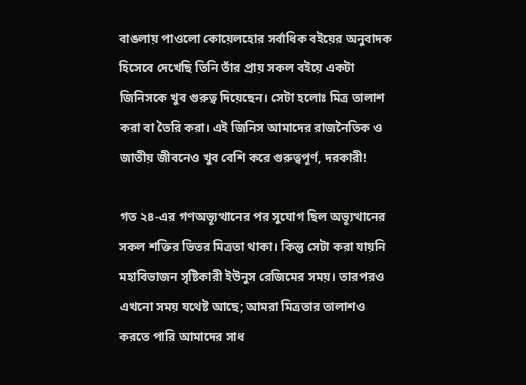বাঙলায় পাওলো কোয়েলহোর সর্বাধিক বইয়ের অনুবাদক হিসেবে দেখেছি তিনি তাঁর প্রায় সকল বইয়ে একটা জিনিসকে খুব গুরুত্ব দিয়েছেন। সেটা হলোঃ মিত্র তালাশ করা বা তৈরি করা। এই জিনিস আমাদের রাজনৈতিক ও জাতীয় জীবনেও খুব বেশি করে গুরুত্বপূর্ণ, দরকারী!

গত ২৪-এর গণঅভ্যূত্থানের পর সুযোগ ছিল অভ্যূত্থানের সকল শক্তির ভিতর মিত্রতা থাকা। কিন্তু সেটা করা যায়নি মহাবিভাজন সৃষ্টিকারী ইউনুস রেজিমের সময়। তারপরও এখনো সময় যথেষ্ট আছে; আমরা মিত্রতার তালাশও করতে পারি আমাদের সাধ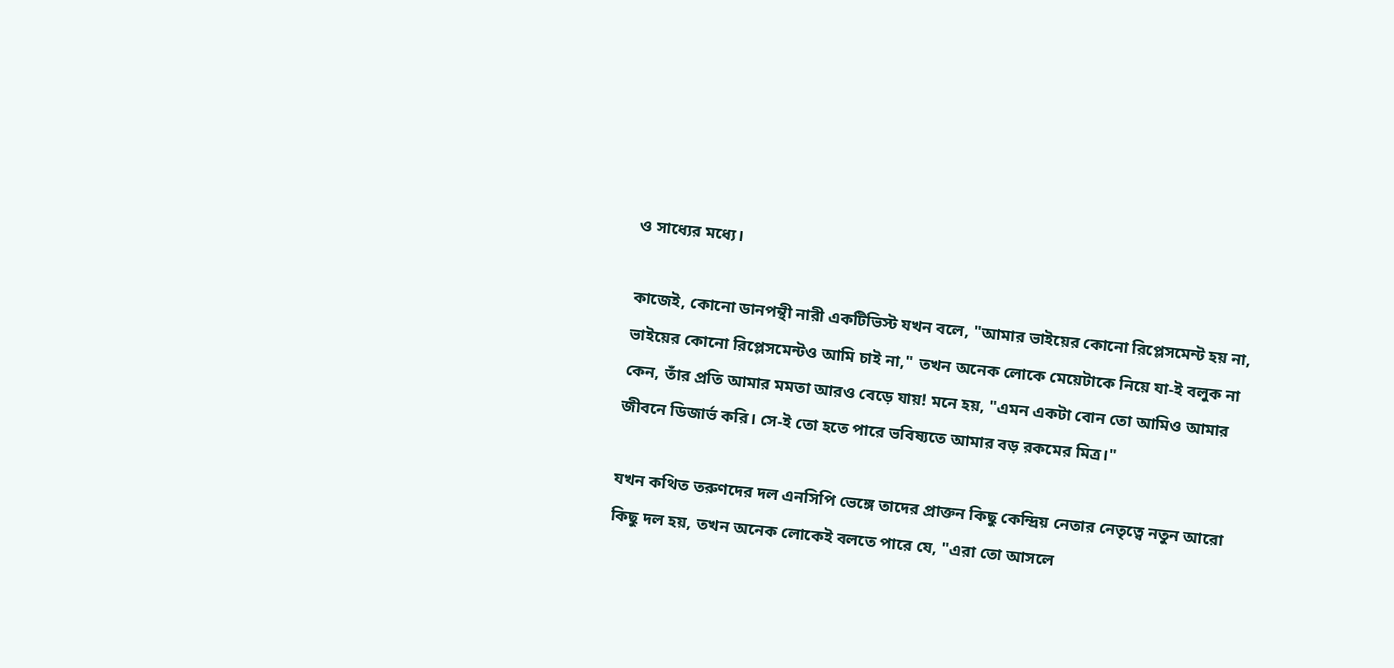ও সাধ্যের মধ্যে।

কাজেই, কোনো ডানপন্থী নারী একটিভিস্ট যখন বলে, "আমার ভাইয়ের কোনো রিপ্লেসমেন্ট হয় না, ভাইয়ের কোনো রিপ্লেসমেন্টও আমি চাই না," তখন অনেক লোকে মেয়েটাকে নিয়ে যা-ই বলুক না কেন, তাঁর প্রতি আমার মমতা আরও বেড়ে যায়! মনে হয়, "এমন একটা বোন তো আমিও আমার জীবনে ডিজার্ভ করি। সে-ই তো হতে পারে ভবিষ্যতে আমার বড় রকমের মিত্র।"

যখন কথিত তরুণদের দল এনসিপি ভেঙ্গে তাদের প্রাক্তন কিছু কেন্দ্রিয় নেতার নেতৃত্বে নতুন আরো কিছু দল হয়, তখন অনেক লোকেই বলতে পারে যে, "এরা তো আসলে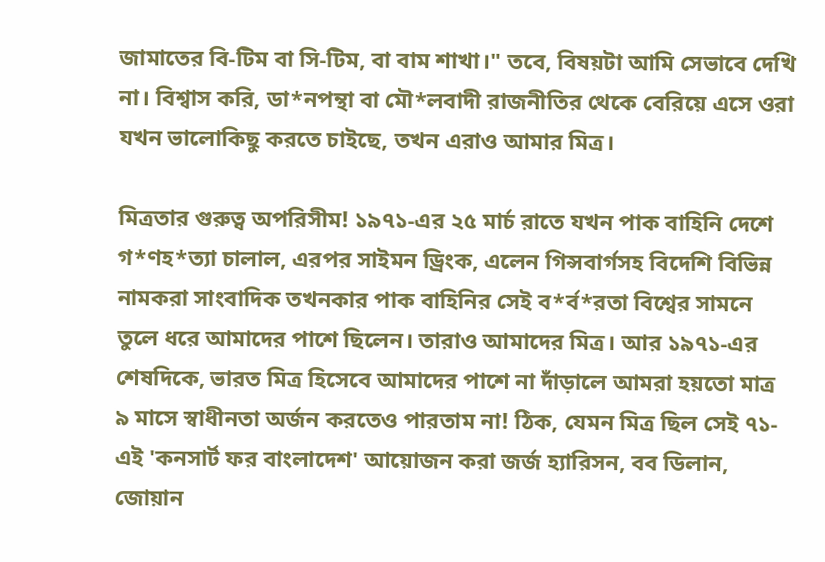জামাতের বি-টিম বা সি-টিম, বা বাম শাখা।" তবে, বিষয়টা আমি সেভাবে দেখি না। বিশ্বাস করি, ডা*নপন্থা বা মৌ*লবাদী রাজনীতির থেকে বেরিয়ে এসে ওরা যখন ভালোকিছু করতে চাইছে, তখন এরাও আমার মিত্র।

মিত্রতার গুরুত্ব অপরিসীম! ১৯৭১-এর ২৫ মার্চ রাতে যখন পাক বাহিনি দেশে গ*ণহ*ত্যা চালাল, এরপর সাইমন ড্রিংক, এলেন গিন্সবার্গসহ বিদেশি বিভিন্ন নামকরা সাংবাদিক তখনকার পাক বাহিনির সেই ব*র্ব*রতা বিশ্বের সামনে তুলে ধরে আমাদের পাশে ছিলেন। তারাও আমাদের মিত্র। আর ১৯৭১-এর শেষদিকে, ভারত মিত্র হিসেবে আমাদের পাশে না দাঁড়ালে আমরা হয়তো মাত্র ৯ মাসে স্বাধীনতা অর্জন করতেও পারতাম না! ঠিক, যেমন মিত্র ছিল সেই ৭১-এই 'কনসার্ট ফর বাংলাদেশ' আয়োজন করা জর্জ হ্যারিসন, বব ডিলান, জোয়ান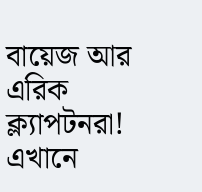বায়েজ আর এরিক ক্ল্যাপটনরা!
এখানে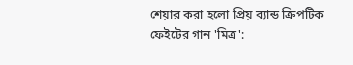শেয়ার করা হলো প্রিয় ব্যান্ড ক্রিপটিক ফেইটের গান 'মিত্র':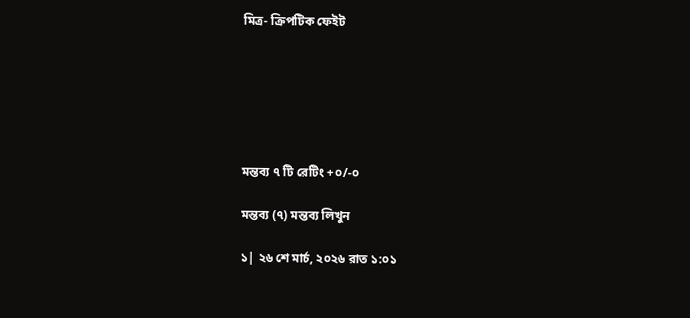মিত্র- ক্রিপটিক ফেইট






মন্তব্য ৭ টি রেটিং +০/-০

মন্তব্য (৭) মন্তব্য লিখুন

১| ২৬ শে মার্চ, ২০২৬ রাত ১:০১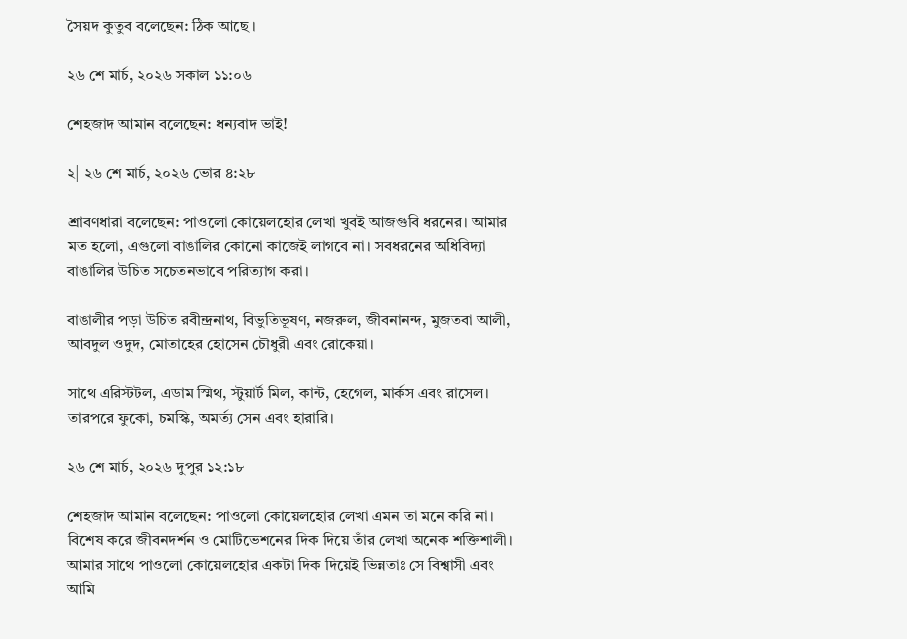সৈয়দ কুতুব বলেছেন: ঠিক আছে ।

২৬ শে মার্চ, ২০২৬ সকাল ১১:০৬

শেহজাদ আমান বলেছেন: ধন্যবাদ ভাই!

২| ২৬ শে মার্চ, ২০২৬ ভোর ৪:২৮

শ্রাবণধারা বলেছেন: পাওলো কোয়েলহোর লেখা খুবই আজগুবি ধরনের। আমার মত হলো, এগুলো বাঙালির কোনো কাজেই লাগবে না। সবধরনের অধিবিদ্যা বাঙালির উচিত সচেতনভাবে পরিত্যাগ করা।

বাঙালীর পড়া উচিত রবীন্দ্রনাথ, বিভুতিভূষণ, নজরুল, জীবনানন্দ, মুজতবা আলী, আবদুল ওদুদ, মোতাহের হোসেন চৌধুরী এবং রোকেয়া।

সাথে এরিস্টটল, এডাম স্মিথ, স্টুয়ার্ট মিল, কান্ট, হেগেল, মার্কস এবং রাসেল। তারপরে ফুকো, চমস্কি, অমর্ত্য সেন এবং হারারি।

২৬ শে মার্চ, ২০২৬ দুপুর ১২:১৮

শেহজাদ আমান বলেছেন: পাওলো কোয়েলহোর লেখা এমন তা মনে করি না। বিশেষ করে জীবনদর্শন ও মোটিভেশনের দিক দিয়ে তাঁর লেখা অনেক শক্তিশালী। আমার সাথে পাওলো কোয়েলহোর একটা দিক দিয়েই ভিন্নতাঃ সে বিশ্বাসী এবং আমি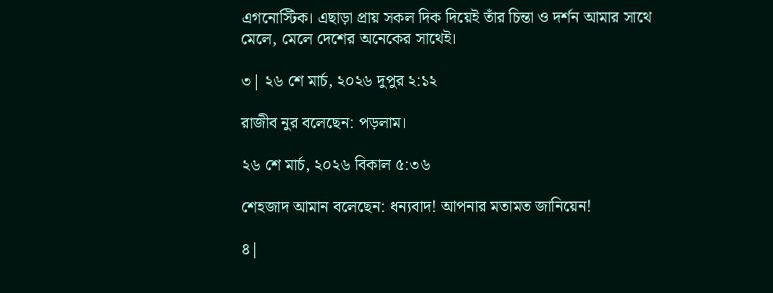এগনোস্টিক। এছাড়া প্রায় সকল দিক দিয়েই তাঁর চিন্তা ও দর্শন আমার সাথে মেলে, মেলে দেশের অনেকের সাথেই।

৩| ২৬ শে মার্চ, ২০২৬ দুপুর ২:১২

রাজীব নুর বলেছেন: পড়লাম।

২৬ শে মার্চ, ২০২৬ বিকাল ৫:৩৬

শেহজাদ আমান বলেছেন: ধন্যবাদ! আপনার মতামত জানিয়েন!

৪|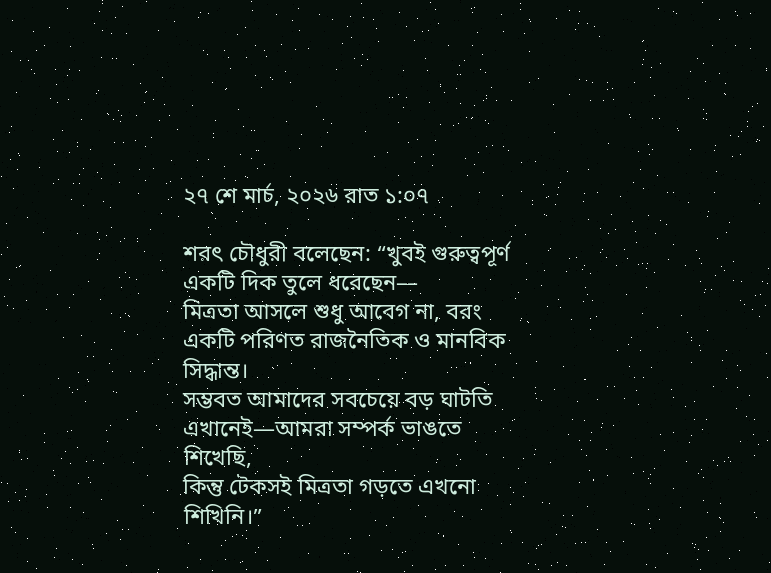২৭ শে মার্চ, ২০২৬ রাত ১:০৭

শরৎ চৌধুরী বলেছেন: “খুবই গুরুত্বপূর্ণ একটি দিক তুলে ধরেছেন—
মিত্রতা আসলে শুধু আবেগ না, বরং একটি পরিণত রাজনৈতিক ও মানবিক সিদ্ধান্ত।
সম্ভবত আমাদের সবচেয়ে বড় ঘাটতি এখানেই—আমরা সম্পর্ক ভাঙতে শিখেছি,
কিন্তু টেকসই মিত্রতা গড়তে এখনো শিখিনি।”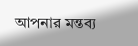আপনার মন্তব্য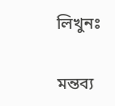লিখুনঃ

মন্তব্য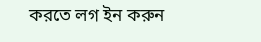করতে লগ ইন করুন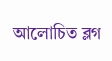আলোচিত ব্লগ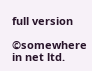full version

©somewhere in net ltd.